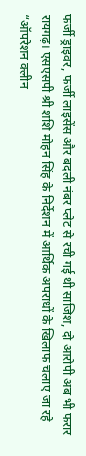फर्जी ड्राइवर, फर्जी लाइसेंस और बदली नंबर प्लेट से रची गई थी साजिश, दो आरोपी अब भी फरार
रायगढ़। एसएसपी श्री शशि मोहन सिंह के निर्देशन में आर्थिक अपराधों के खिलाफ चलाए जा रहे “ऑपरेशन क्लीन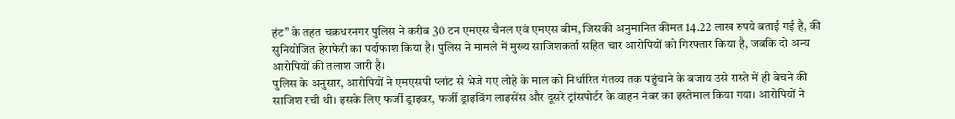हंट” के तहत चक्रधरनगर पुलिस ने करीब 30 टन एमएस चैनल एवं एमएस बीम, जिसकी अनुमानित कीमत 14.22 लाख रुपये बताई गई है, की सुनियोजित हेराफेरी का पर्दाफाश किया है। पुलिस ने मामले में मुख्य साजिशकर्ता सहित चार आरोपियों को गिरफ्तार किया है, जबकि दो अन्य आरोपियों की तलाश जारी है।
पुलिस के अनुसार, आरोपियों ने एमएसपी प्लांट से भेजे गए लोहे के माल को निर्धारित गंतव्य तक पहुंचाने के बजाय उसे रास्ते में ही बेचने की साजिश रची थी। इसके लिए फर्जी ड्राइवर, फर्जी ड्राइविंग लाइसेंस और दूसरे ट्रांसपोर्टर के वाहन नंबर का इस्तेमाल किया गया। आरोपियों ने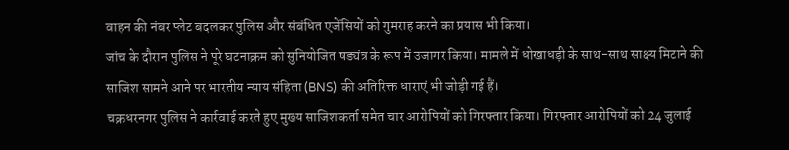वाहन की नंबर प्लेट बदलकर पुलिस और संबंधित एजेंसियों को गुमराह करने का प्रयास भी किया।
जांच के दौरान पुलिस ने पूरे घटनाक्रम को सुनियोजित षड्यंत्र के रूप में उजागर किया। मामले में धोखाधड़ी के साथ-साथ साक्ष्य मिटाने की साजिश सामने आने पर भारतीय न्याय संहिता (BNS) की अतिरिक्त धाराएं भी जोड़ी गई हैं।
चक्रधरनगर पुलिस ने कार्रवाई करते हुए मुख्य साजिशकर्ता समेत चार आरोपियों को गिरफ्तार किया। गिरफ्तार आरोपियों को 24 जुलाई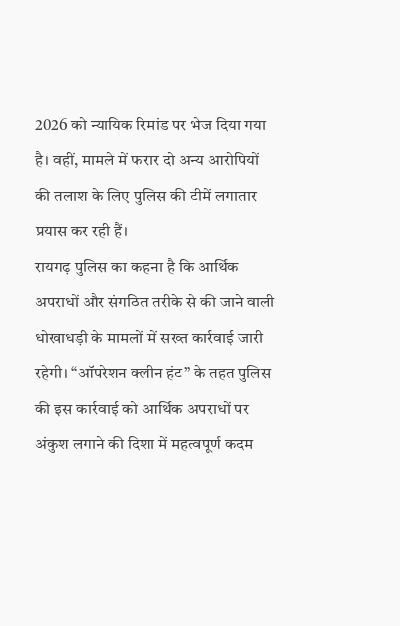2026 को न्यायिक रिमांड पर भेज दिया गया है। वहीं, मामले में फरार दो अन्य आरोपियों की तलाश के लिए पुलिस की टीमें लगातार प्रयास कर रही हैं।
रायगढ़ पुलिस का कहना है कि आर्थिक अपराधों और संगठित तरीके से की जाने वाली धोखाधड़ी के मामलों में सख्त कार्रवाई जारी रहेगी। “ऑपरेशन क्लीन हंट” के तहत पुलिस की इस कार्रवाई को आर्थिक अपराधों पर अंकुश लगाने की दिशा में महत्वपूर्ण कदम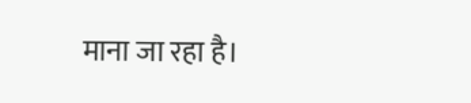माना जा रहा है।